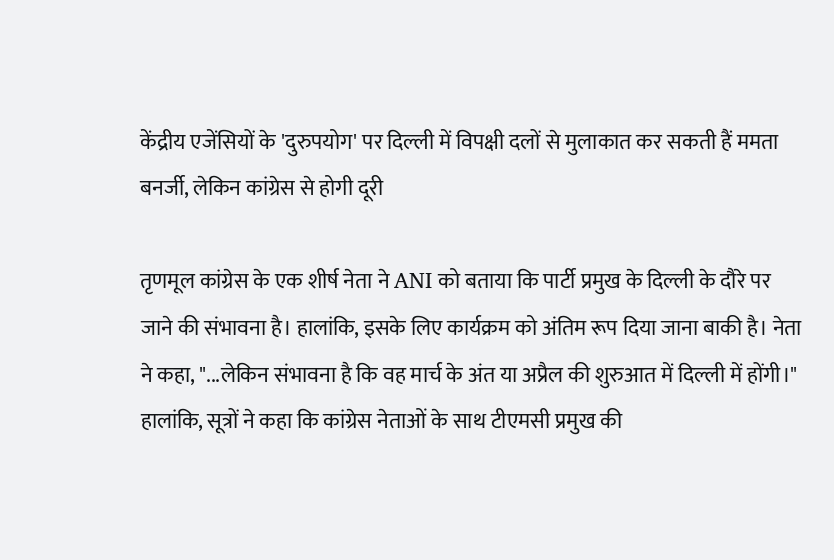केंद्रीय एजेंसियों के 'दुरुपयोग' पर दिल्ली में विपक्षी दलों से मुलाकात कर सकती हैं ममता बनर्जी, लेकिन कांग्रेस से होगी दूरी

तृणमूल कांग्रेस के एक शीर्ष नेता ने ANI को बताया कि पार्टी प्रमुख के दिल्ली के दौरे पर जाने की संभावना है। हालांकि, इसके लिए कार्यक्रम को अंतिम रूप दिया जाना बाकी है। नेता ने कहा, "...लेकिन संभावना है कि वह मार्च के अंत या अप्रैल की शुरुआत में दिल्ली में होंगी।" हालांकि, सूत्रों ने कहा कि कांग्रेस नेताओं के साथ टीएमसी प्रमुख की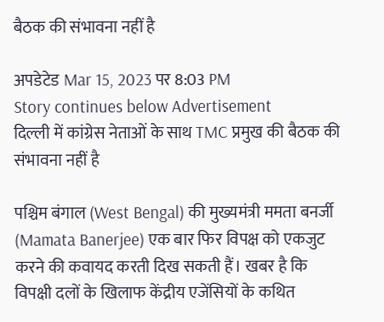बैठक की संभावना नहीं है

अपडेटेड Mar 15, 2023 पर 8:03 PM
Story continues below Advertisement
दिल्ली में कांग्रेस नेताओं के साथ TMC प्रमुख की बैठक की संभावना नहीं है

पश्चिम बंगाल (West Bengal) की मुख्यमंत्री ममता बनर्जी (Mamata Banerjee) एक बार फिर विपक्ष को एकजुट करने की कवायद करती दिख सकती हैं। खबर है कि विपक्षी दलों के खिलाफ केंद्रीय एजेंसियों के कथित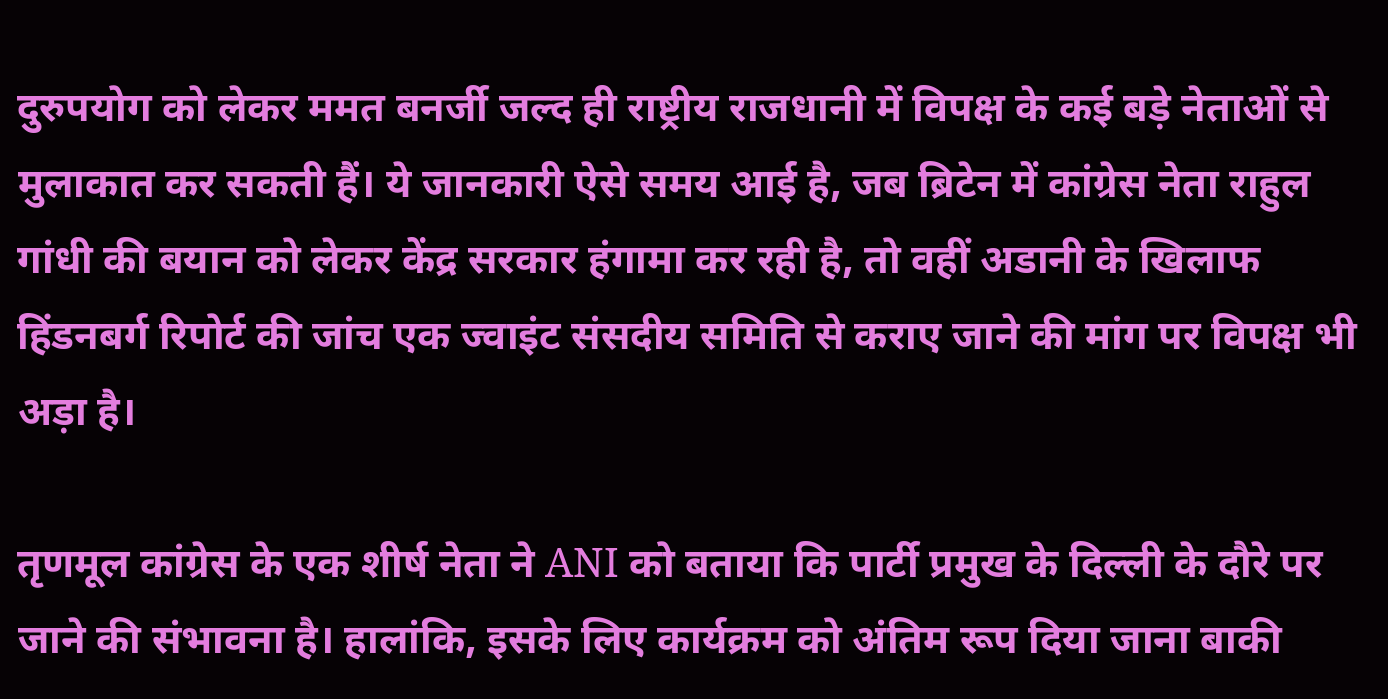दुरुपयोग को लेकर ममत बनर्जी जल्द ही राष्ट्रीय राजधानी में विपक्ष के कई बड़े नेताओं से मुलाकात कर सकती हैं। ये जानकारी ऐसे समय आई है, जब ब्रिटेन में कांग्रेस नेता राहुल गांधी की बयान को लेकर केंद्र सरकार हंगामा कर रही है, तो वहीं अडानी के खिलाफ हिंडनबर्ग रिपोर्ट की जांच एक ज्वाइंट संसदीय समिति से कराए जाने की मांग पर विपक्ष भी अड़ा है।

तृणमूल कांग्रेस के एक शीर्ष नेता ने ANI को बताया कि पार्टी प्रमुख के दिल्ली के दौरे पर जाने की संभावना है। हालांकि, इसके लिए कार्यक्रम को अंतिम रूप दिया जाना बाकी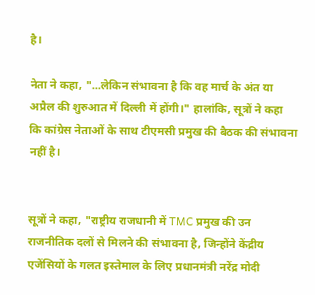है।

नेता ने कहा, "...लेकिन संभावना है कि वह मार्च के अंत या अप्रैल की शुरुआत में दिल्ली में होंगी।" हालांकि, सूत्रों ने कहा कि कांग्रेस नेताओं के साथ टीएमसी प्रमुख की बैठक की संभावना नहीं है।


सूत्रों ने कहा, "राष्ट्रीय राजधानी में TMC प्रमुख की उन राजनीतिक दलों से मिलने की संभावना है, जिन्होंने केंद्रीय एजेंसियों के गलत इस्तेमाल के लिए प्रधानमंत्री नरेंद्र मोदी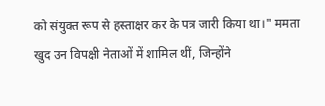को संयुक्त रूप से हस्ताक्षर कर के पत्र जारी किया था।" ममता खुद उन विपक्षी नेताओं में शामिल थीं, जिन्होंने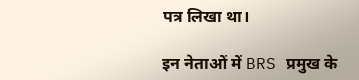पत्र लिखा था।

इन नेताओं में BRS प्रमुख के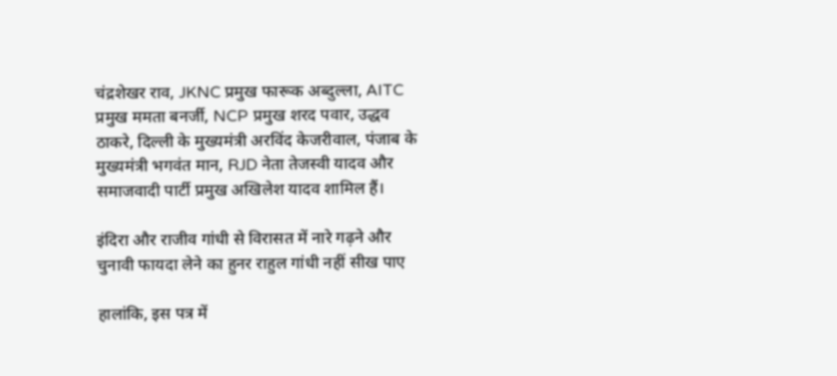चंद्रशेखर राव, JKNC प्रमुख फारूक अब्दुल्ला, AITC प्रमुख ममता बनर्जी, NCP प्रमुख शरद पवार, उद्धव ठाकरे, दिल्ली के मुख्यमंत्री अरविंद केजरीवाल, पंजाब के मुख्यमंत्री भगवंत मान, RJD नेता तेजस्वी यादव और समाजवादी पार्टी प्रमुख अखिलेश यादव शामिल हैं।

इंदिरा और राजीव गांधी से विरासत में नारे गढ़ने और चुनावी फायदा लेने का हुनर राहुल गांधी नहीं सीख पाए

हालांकि, इस पत्र में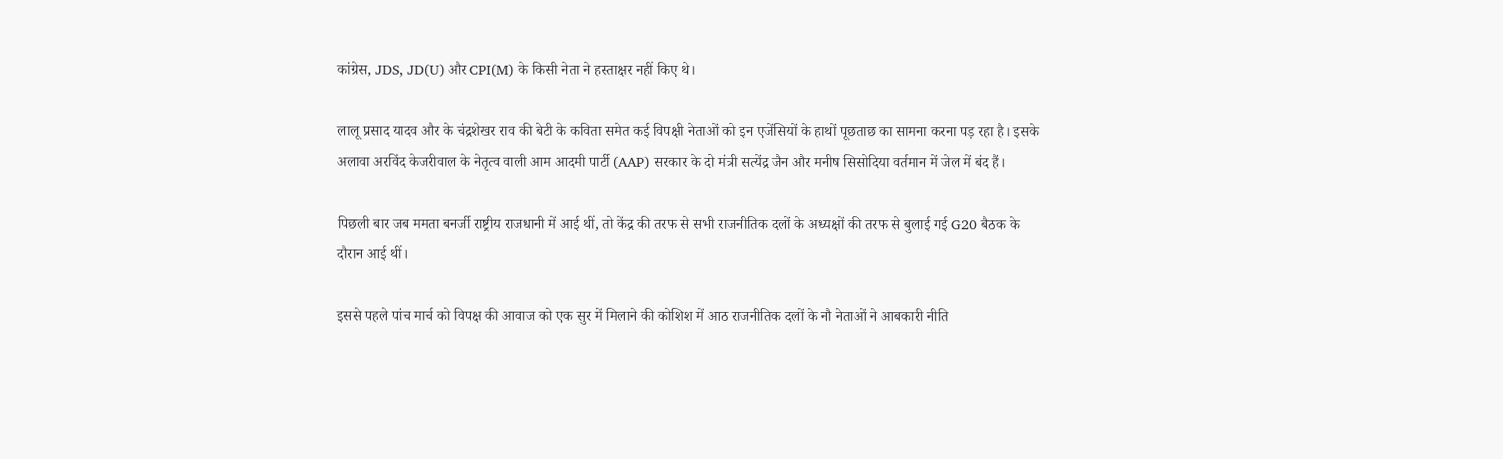कांग्रेस, JDS, JD(U) और CPI(M) के किसी नेता ने हस्ताक्षर नहीं किए थे।

लालू प्रसाद यादव और के चंद्रशेखर राव की बेटी के कविता समेत कई विपक्षी नेताओं को इन एजेंसियों के हाथों पूछताछ का सामना करना पड़ रहा है। इसके अलावा अरविंद केजरीवाल के नेतृत्व वाली आम आदमी पार्टी (AAP) सरकार के दो मंत्री सत्येंद्र जैन और मनीष सिसोदिया वर्तमान में जेल में बंद हैं।

पिछली बार जब ममता बनर्जी राष्ट्रीय राजधानी में आई थीं, तो केंद्र की तरफ से सभी राजनीतिक दलों के अध्यक्षों की तरफ से बुलाई गई G20 बैठक के दौरान आई थीं।

इससे पहले पांच मार्च को विपक्ष की आवाज को एक सुर में मिलाने की कोशिश में आठ राजनीतिक दलों के नौ नेताओं ने आबकारी नीति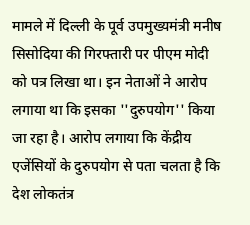मामले में दिल्ली के पूर्व उपमुख्यमंत्री मनीष सिसोदिया की गिरफ्तारी पर पीएम मोदी को पत्र लिखा था। इन नेताओं ने आरोप लगाया था कि इसका ''दुरुपयोग'' किया जा रहा है। आरोप लगाया कि केंद्रीय एजेंसियों के दुरुपयोग से पता चलता है कि देश लोकतंत्र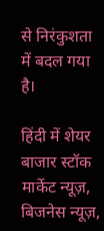से निरंकुशता में बदल गया है।

हिंदी में शेयर बाजार स्टॉक मार्केट न्यूज़,  बिजनेस न्यूज़,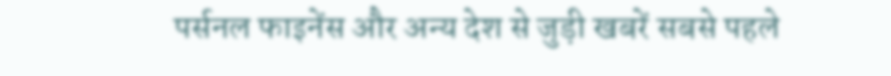पर्सनल फाइनेंस और अन्य देश से जुड़ी खबरें सबसे पहले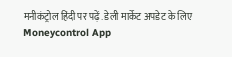मनीकंट्रोल हिंदी पर पढ़ें. डेली मार्केट अपडेट के लिए Moneycontrol App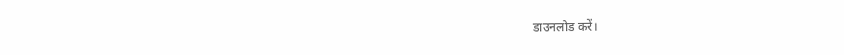डाउनलोड करें।